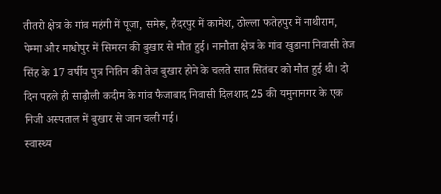तीतरो क्षेत्र के गांव महंगी में पूजा, समेरू, हैदरपुर में कामेश, ठोल्ला फतेहपुर में नाथीराम, पेम्मा और माधोपुर में सिमरन की बुखार से मौत हुई। नानौता क्षेत्र के गांव खुडाना निवासी तेज सिंह के 17 वर्षीय पुत्र नितिन की तेज बुखार होने के चलते सात सितंबर को मौत हुई थी। दो दिन पहले ही साढ़ौली कदीम के गांव फैजाबाद निवासी दिलशाद 25 की यमुनानगर के एक निजी अस्पताल में बुखार से जान चली गई।
स्वास्थ्य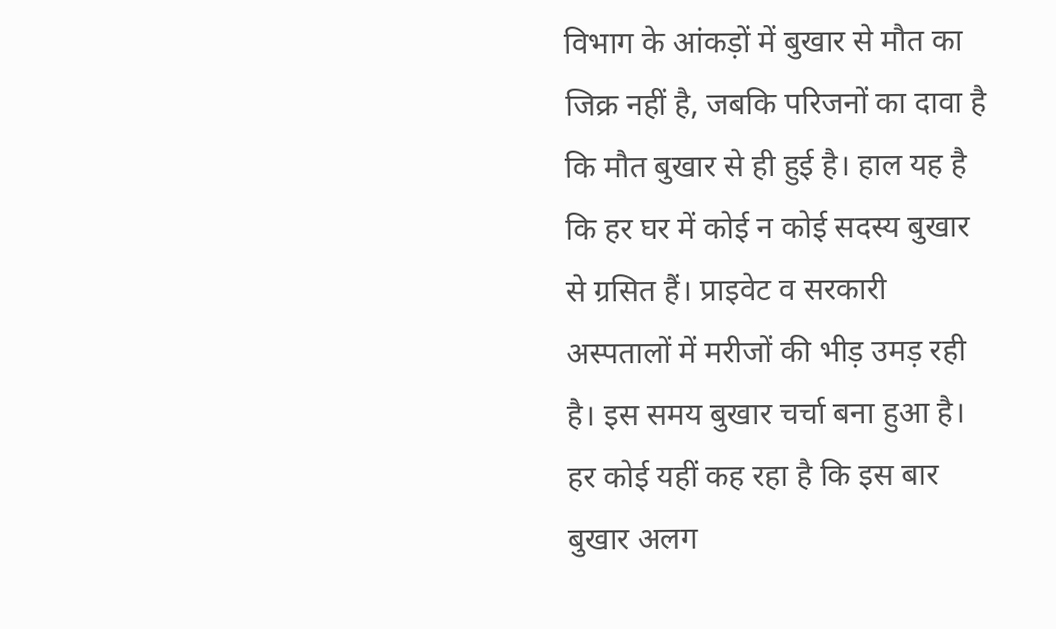विभाग के आंकड़ों में बुखार से मौत का जिक्र नहीं है, जबकि परिजनों का दावा है कि मौत बुखार से ही हुई है। हाल यह है कि हर घर में कोई न कोई सदस्य बुखार से ग्रसित हैं। प्राइवेट व सरकारी अस्पतालों में मरीजों की भीड़ उमड़ रही है। इस समय बुखार चर्चा बना हुआ है। हर कोई यहीं कह रहा है कि इस बार बुखार अलग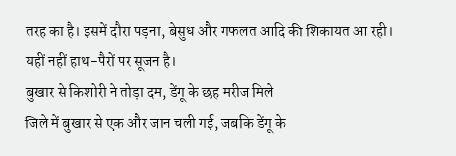तरह का है। इसमें दौरा पड़ना, बेसुध और गफलत आदि की शिकायत आ रही। यहीं नहीं हाथ-पैरों पर सूजन है।
बुखार से किशोरी ने तोड़ा दम, डेंगू के छह मरीज मिले
जिले में बुखार से एक और जान चली गई, जबकि डेंगू के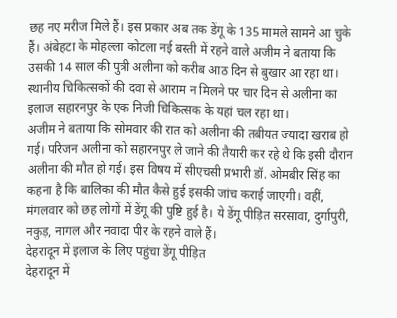छह नए मरीज मिले हैं। इस प्रकार अब तक डेंगू के 135 मामले सामने आ चुके हैं। अंबेहटा के मोहल्ला कोटला नई बस्ती में रहने वाले अजीम ने बताया कि उसकी 14 साल की पुत्री अलीना को करीब आठ दिन से बुखार आ रहा था। स्थानीय चिकित्सकों की दवा से आराम न मिलने पर चार दिन से अलीना का इलाज सहारनपुर के एक निजी चिकित्सक के यहां चल रहा था।
अजीम ने बताया कि सोमवार की रात को अलीना की तबीयत ज्यादा खराब हो गई। परिजन अलीना को सहारनपुर ले जाने की तैयारी कर रहे थे कि इसी दौरान अलीना की मौत हो गई। इस विषय में सीएचसी प्रभारी डॉ. ओमबीर सिंह का कहना है कि बालिका की मौत कैसे हुई इसकी जांच कराई जाएगी। वहीं, मंगलवार को छह लोगों में डेंगू की पुष्टि हुई है। ये डेंगू पीड़ित सरसावा, दुर्गापुरी, नकुड़, नागल और नवादा पीर के रहने वाले हैं।
देहरादून में इलाज के लिए पहुंचा डेंगू पीड़ित
देहरादून में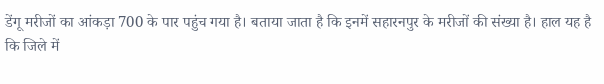डेंगू मरीजों का आंकड़ा 700 के पार पहुंच गया है। बताया जाता है कि इनमें सहारनपुर के मरीजों की संख्या है। हाल यह है कि जिले में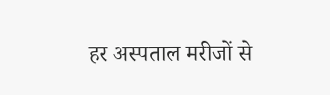हर अस्पताल मरीजों से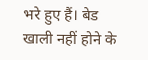भरे हुए हैं। बेड खाली नहीं होने के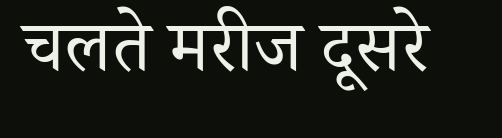चलते मरीज दूसरे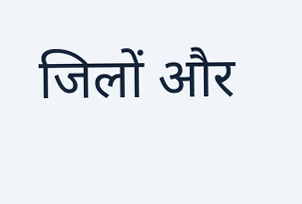जिलों और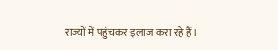राज्यों में पहुंचकर इलाज करा रहे हैं।